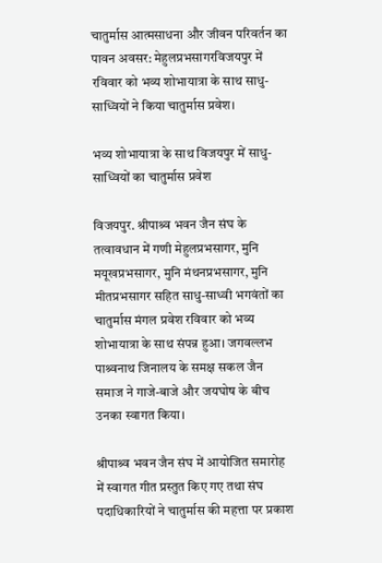चातुर्मास आत्मसाधना और जीवन परिवर्तन का पावन अवसर: मेहुलप्रभसागरविजयपुर में रविवार को भव्य शोभायात्रा के साथ साधु-साध्वियों ने किया चातुर्मास प्रवेश।

भव्य शोभायात्रा के साथ विजयपुर में साधु-साध्वियों का चातुर्मास प्रवेश

विजयपुर. श्रीपाश्र्व भवन जैन संघ के तत्वावधान में गणी मेहुलप्रभसागर, मुनि मयूखप्रभसागर, मुनि मंथनप्रभसागर, मुनि मीतप्रभसागर सहित साधु-साध्वी भगवंतों का चातुर्मास मंगल प्रवेश रविवार को भव्य शोभायात्रा के साथ संपन्न हुआ। जगवल्लभ पाश्र्वनाथ जिनालय के समक्ष सकल जैन समाज ने गाजे-बाजे और जयघोष के बीच उनका स्वागत किया।

श्रीपाश्र्व भवन जैन संघ में आयोजित समारोह में स्वागत गीत प्रस्तुत किए गए तथा संघ पदाधिकारियों ने चातुर्मास की महत्ता पर प्रकाश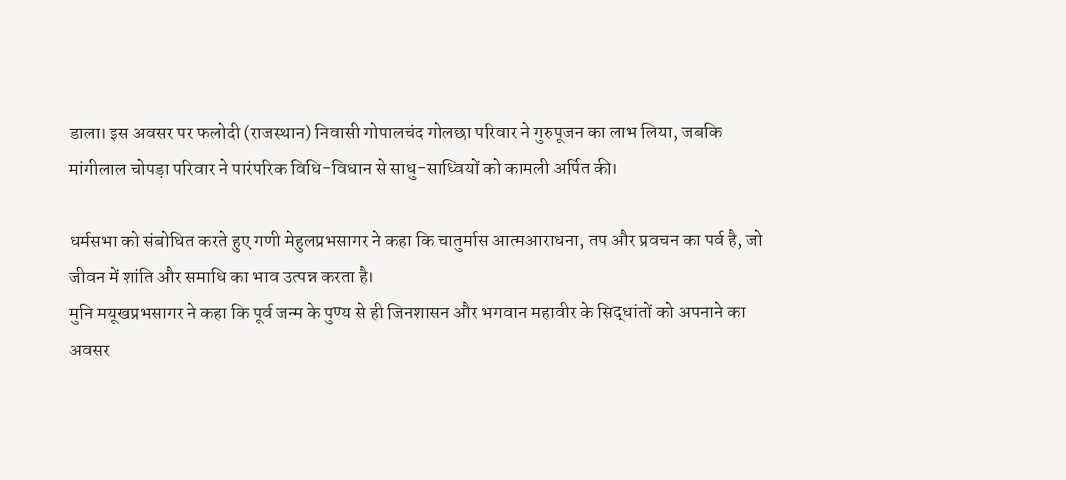डाला। इस अवसर पर फलोदी (राजस्थान) निवासी गोपालचंद गोलछा परिवार ने गुरुपूजन का लाभ लिया, जबकि मांगीलाल चोपड़ा परिवार ने पारंपरिक विधि-विधान से साधु-साध्वियों को कामली अर्पित की।

धर्मसभा को संबोधित करते हुए गणी मेहुलप्रभसागर ने कहा कि चातुर्मास आत्मआराधना, तप और प्रवचन का पर्व है, जो जीवन में शांति और समाधि का भाव उत्पन्न करता है।
मुनि मयूखप्रभसागर ने कहा कि पूर्व जन्म के पुण्य से ही जिनशासन और भगवान महावीर के सिद्धांतों को अपनाने का अवसर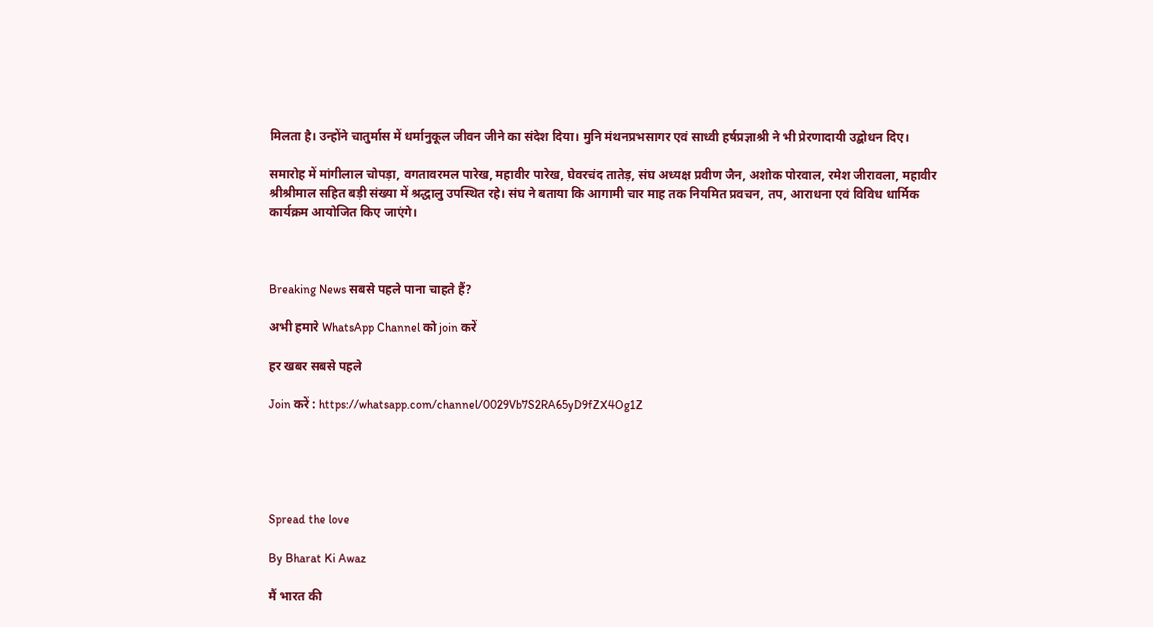मिलता है। उन्होंने चातुर्मास में धर्मानुकूल जीवन जीने का संदेश दिया। मुनि मंथनप्रभसागर एवं साध्वी हर्षप्रज्ञाश्री ने भी प्रेरणादायी उद्बोधन दिए।

समारोह में मांगीलाल चोपड़ा, वगतावरमल पारेख, महावीर पारेख, घेवरचंद तातेड़, संघ अध्यक्ष प्रवीण जैन, अशोक पोरवाल, रमेश जीरावला, महावीर श्रीश्रीमाल सहित बड़ी संख्या में श्रद्धालु उपस्थित रहे। संघ ने बताया कि आगामी चार माह तक नियमित प्रवचन, तप, आराधना एवं विविध धार्मिक कार्यक्रम आयोजित किए जाएंगे।



Breaking News सबसे पहले पाना चाहते हैं?

अभी हमारे WhatsApp Channel को join करें

हर खबर सबसे पहले

Join करें : https://whatsapp.com/channel/0029Vb7S2RA65yD9fZX4Og1Z





Spread the love

By Bharat Ki Awaz

मैं भारत की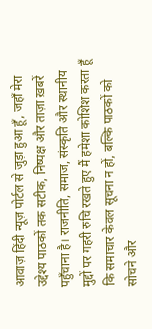आवाज़ हिंदी न्यूज़ पोर्टल से जुड़ा हुआ हूँ, जहाँ मेरा उद्देश्य पाठकों तक सटीक, निष्पक्ष और ताज़ा ख़बरें पहुँचाना है। राजनीति, समाज, संस्कृति और स्थानीय मुद्दों पर गहरी रुचि रखते हुए मैं हमेशा कोशिश करता हूँ कि समाचार केवल सूचना न हों, बल्कि पाठकों को सोचने और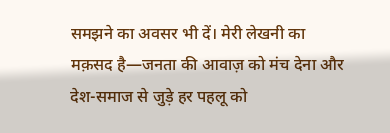समझने का अवसर भी दें। मेरी लेखनी का मक़सद है—जनता की आवाज़ को मंच देना और देश-समाज से जुड़े हर पहलू को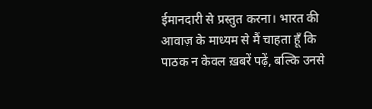ईमानदारी से प्रस्तुत करना। भारत की आवाज़ के माध्यम से मैं चाहता हूँ कि पाठक न केवल ख़बरें पढ़ें, बल्कि उनसे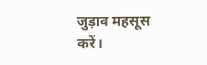जुड़ाव महसूस करें।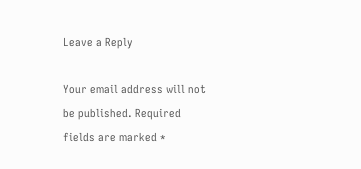Leave a Reply

Your email address will not be published. Required fields are marked *